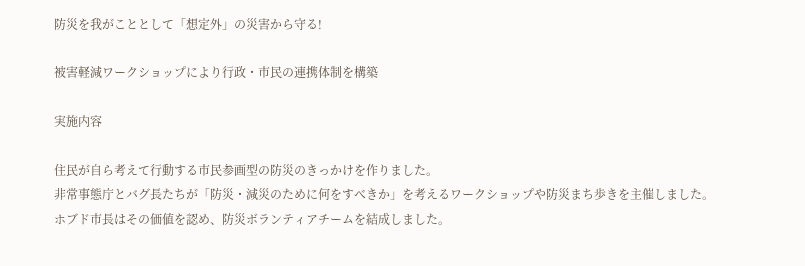防災を我がこととして「想定外」の災害から守る!

被害軽減ワークショップにより行政・市民の連携体制を構築

実施内容

住民が自ら考えて行動する市民参画型の防災のきっかけを作りました。
非常事態庁とバグ長たちが「防災・減災のために何をすべきか」を考えるワークショップや防災まち歩きを主催しました。
ホブド市長はその価値を認め、防災ボランティアチームを結成しました。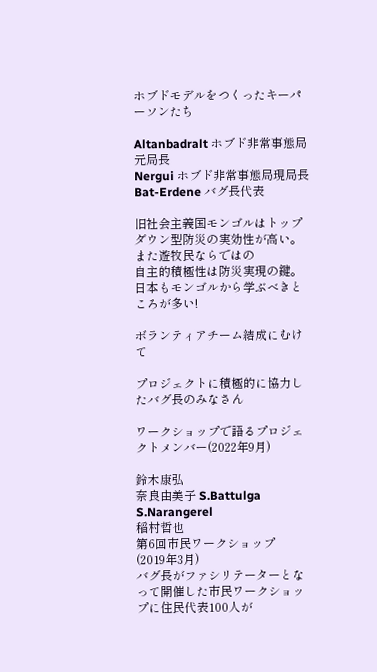ホブドモデルをつくったキーパーソンたち

Altanbadralt ホブド非常事態局元局長
Nergui ホブド非常事態局現局長
Bat-Erdene バグ長代表

旧社会主義国モンゴルはトップダウン型防災の実効性が高い。
また遊牧民ならではの
自主的積極性は防災実現の鍵。日本もモンゴルから学ぶべきところが多い!

ボランティアチーム結成にむけて

プロジェクトに積極的に協力したバグ長のみなさん

ワークショップで語るプロジェクトメンバー(2022年9月)

鈴木康弘
奈良由美子 S.Battulga
S.Narangerel
稲村哲也
第6回市民ワークショップ
(2019年3月)
バグ長がファシリテーターとなって開催した市民ワークショップに住民代表100人が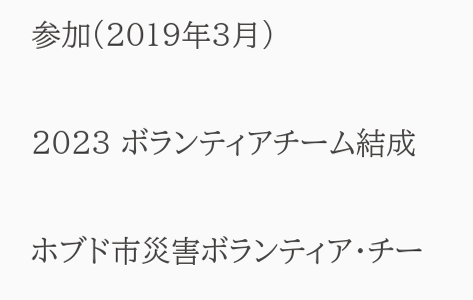参加(2019年3月)

2023 ボランティアチーム結成

ホブド市災害ボランティア・チー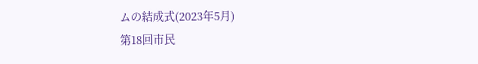ムの結成式(2023年5月)
第18回市民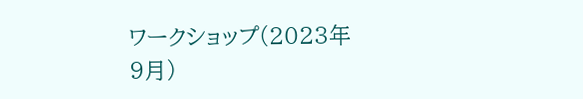ワークショップ(2023年9月)